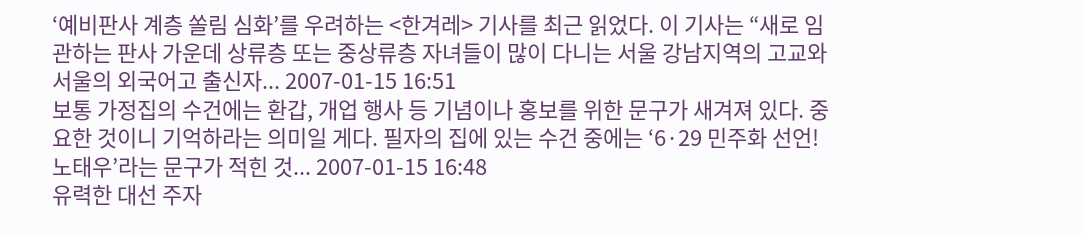‘예비판사 계층 쏠림 심화’를 우려하는 <한겨레> 기사를 최근 읽었다. 이 기사는 “새로 임관하는 판사 가운데 상류층 또는 중상류층 자녀들이 많이 다니는 서울 강남지역의 고교와 서울의 외국어고 출신자... 2007-01-15 16:51
보통 가정집의 수건에는 환갑, 개업 행사 등 기념이나 홍보를 위한 문구가 새겨져 있다. 중요한 것이니 기억하라는 의미일 게다. 필자의 집에 있는 수건 중에는 ‘6·29 민주화 선언! 노태우’라는 문구가 적힌 것... 2007-01-15 16:48
유력한 대선 주자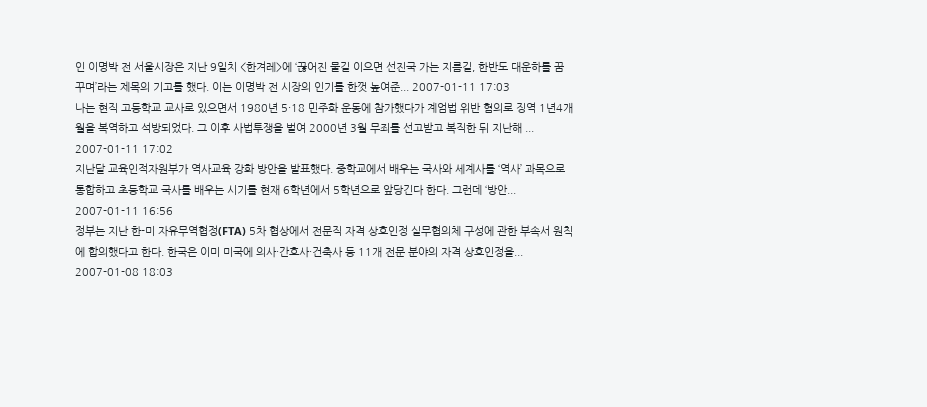인 이명박 전 서울시장은 지난 9일치 <한겨레>에 ‘끊어진 물길 이으면 선진국 가는 지름길, 한반도 대운하를 꿈꾸며’라는 제목의 기고를 했다. 이는 이명박 전 시장의 인기를 한껏 높여준... 2007-01-11 17:03
나는 현직 고등학교 교사로 있으면서 1980년 5·18 민주화 운동에 참가했다가 계엄법 위반 혐의로 징역 1년4개월을 복역하고 석방되었다. 그 이후 사법투쟁을 벌여 2000년 3월 무죄를 선고받고 복직한 뒤 지난해 ... 2007-01-11 17:02
지난달 교육인적자원부가 역사교육 강화 방안을 발표했다. 중학교에서 배우는 국사와 세계사를 ‘역사’ 과목으로 통합하고 초등학교 국사를 배우는 시기를 현재 6학년에서 5학년으로 앞당긴다 한다. 그런데 ‘방안... 2007-01-11 16:56
정부는 지난 한-미 자유무역협정(FTA) 5차 협상에서 전문직 자격 상호인정 실무협의체 구성에 관한 부속서 원칙에 합의했다고 한다. 한국은 이미 미국에 의사·간호사·건축사 등 11개 전문 분야의 자격 상호인정을... 2007-01-08 18:03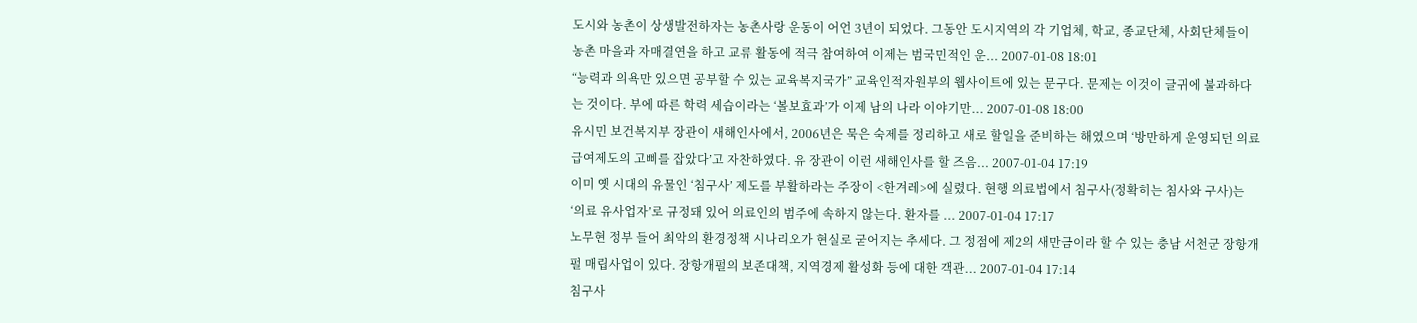도시와 농촌이 상생발전하자는 농촌사랑 운동이 어언 3년이 되었다. 그동안 도시지역의 각 기업체, 학교, 종교단체, 사회단체들이 농촌 마을과 자매결연을 하고 교류 활동에 적극 참여하여 이제는 범국민적인 운... 2007-01-08 18:01
“능력과 의욕만 있으면 공부할 수 있는 교육복지국가” 교육인적자원부의 웹사이트에 있는 문구다. 문제는 이것이 글귀에 불과하다는 것이다. 부에 따른 학력 세습이라는 ‘볼보효과’가 이제 남의 나라 이야기만... 2007-01-08 18:00
유시민 보건복지부 장관이 새해인사에서, 2006년은 묵은 숙제를 정리하고 새로 할일을 준비하는 해였으며 ‘방만하게 운영되던 의료급여제도의 고삐를 잡았다’고 자찬하였다. 유 장관이 이런 새해인사를 할 즈음... 2007-01-04 17:19
이미 옛 시대의 유물인 ‘침구사’ 제도를 부활하라는 주장이 <한겨레>에 실렸다. 현행 의료법에서 침구사(정확히는 침사와 구사)는 ‘의료 유사업자’로 규정돼 있어 의료인의 범주에 속하지 않는다. 환자를 ... 2007-01-04 17:17
노무현 정부 들어 최악의 환경정책 시나리오가 현실로 굳어지는 추세다. 그 정점에 제2의 새만금이라 할 수 있는 충남 서천군 장항개펄 매립사업이 있다. 장항개펄의 보존대책, 지역경제 활성화 등에 대한 객관... 2007-01-04 17:14
침구사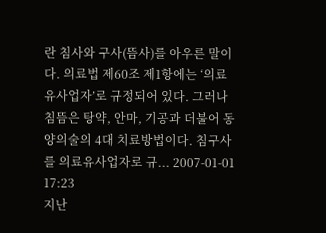란 침사와 구사(뜸사)를 아우른 말이다. 의료법 제60조 제1항에는 ‘의료유사업자’로 규정되어 있다. 그러나 침뜸은 탕약, 안마, 기공과 더불어 동양의술의 4대 치료방법이다. 침구사를 의료유사업자로 규... 2007-01-01 17:23
지난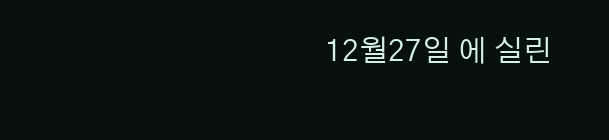12월27일 에 실린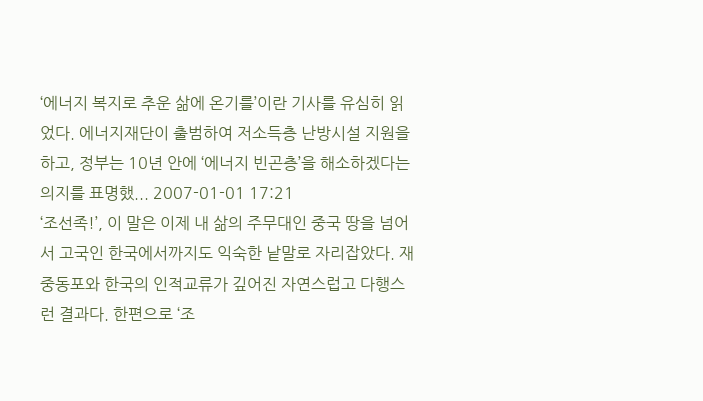‘에너지 복지로 추운 삶에 온기를’이란 기사를 유심히 읽었다. 에너지재단이 출범하여 저소득층 난방시설 지원을 하고, 정부는 10년 안에 ‘에너지 빈곤층’을 해소하겠다는 의지를 표명했... 2007-01-01 17:21
‘조선족!’, 이 말은 이제 내 삶의 주무대인 중국 땅을 넘어서 고국인 한국에서까지도 익숙한 낱말로 자리잡았다. 재중동포와 한국의 인적교류가 깊어진 자연스럽고 다행스런 결과다. 한편으로 ‘조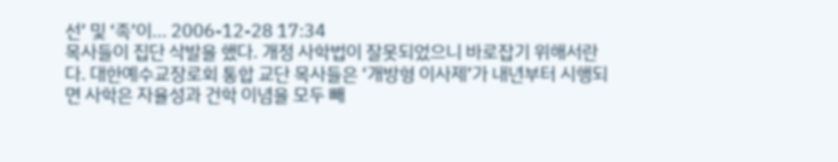선’ 및 ‘족’이... 2006-12-28 17:34
목사들이 집단 삭발을 했다. 개정 사학법이 잘못되었으니 바로잡기 위해서란다. 대한예수교장로회 통합 교단 목사들은 ‘개방형 이사제’가 내년부터 시행되면 사학은 자율성과 건학 이념을 모두 빼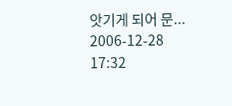앗기게 되어 문... 2006-12-28 17:32